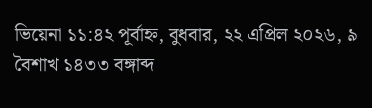ভিয়েনা ১১:৪২ পূর্বাহ্ন, বুধবার, ২২ এপ্রিল ২০২৬, ৯ বৈশাখ ১৪৩৩ বঙ্গাব্দ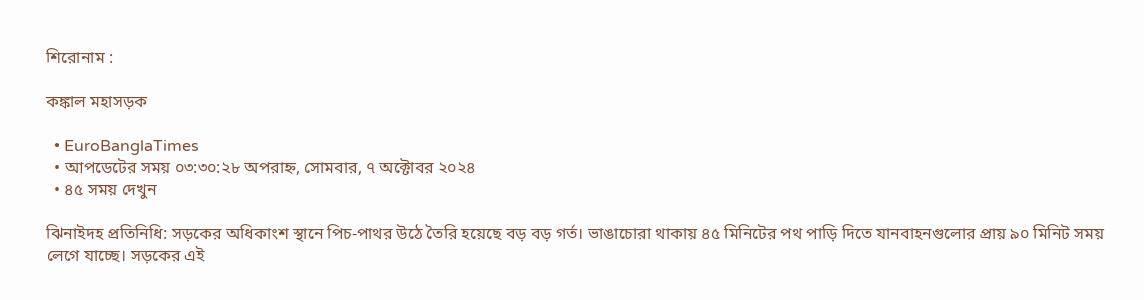শিরোনাম :

কঙ্কাল মহাসড়ক

  • EuroBanglaTimes
  • আপডেটের সময় ০৩:৩০:২৮ অপরাহ্ন, সোমবার, ৭ অক্টোবর ২০২৪
  • ৪৫ সময় দেখুন

ঝিনাইদহ প্রতিনিধি: সড়কের অধিকাংশ স্থানে পিচ-পাথর উঠে তৈরি হয়েছে বড় বড় গর্ত। ভাঙাচোরা থাকায় ৪৫ মিনিটের পথ পাড়ি দিতে যানবাহনগুলোর প্রায় ৯০ মিনিট সময় লেগে যাচ্ছে। সড়কের এই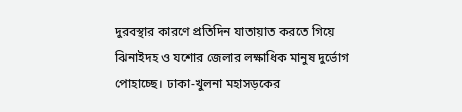দুরবস্থার কারণে প্রতিদিন যাতায়াত করতে গিয়ে ঝিনাইদহ ও যশোর জেলার লক্ষাধিক মানুষ দুর্ভোগ পোহাচ্ছে। ঢাকা-খুলনা মহাসড়কের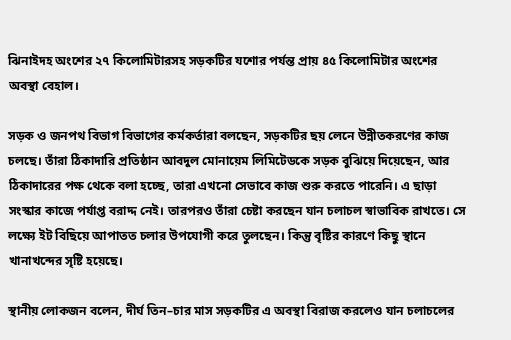ঝিনাইদহ অংশের ২৭ কিলোমিটারসহ সড়কটির যশোর পর্যন্ত প্রায় ৪৫ কিলোমিটার অংশের অবস্থা বেহাল।

সড়ক ও জনপথ বিভাগ বিভাগের কর্মকর্তারা বলছেন, সড়কটির ছয় লেনে উন্নীতকরণের কাজ চলছে। তাঁরা ঠিকাদারি প্রতিষ্ঠান আবদুল মোনায়েম লিমিটেডকে সড়ক বুঝিয়ে দিয়েছেন, আর ঠিকাদারের পক্ষ থেকে বলা হচ্ছে, তারা এখনো সেভাবে কাজ শুরু করতে পারেনি। এ ছাড়া সংস্কার কাজে পর্যাপ্ত বরাদ্দ নেই। তারপরও তাঁরা চেষ্টা করছেন যান চলাচল স্বাভাবিক রাখতে। সে লক্ষ্যে ইট বিছিয়ে আপাতত চলার উপযোগী করে তুলছেন। কিন্তু বৃষ্টির কারণে কিছু স্থানে খানাখন্দের সৃষ্টি হয়েছে।

স্থানীয় লোকজন বলেন, দীর্ঘ তিন–চার মাস সড়কটির এ অবস্থা বিরাজ করলেও যান চলাচলের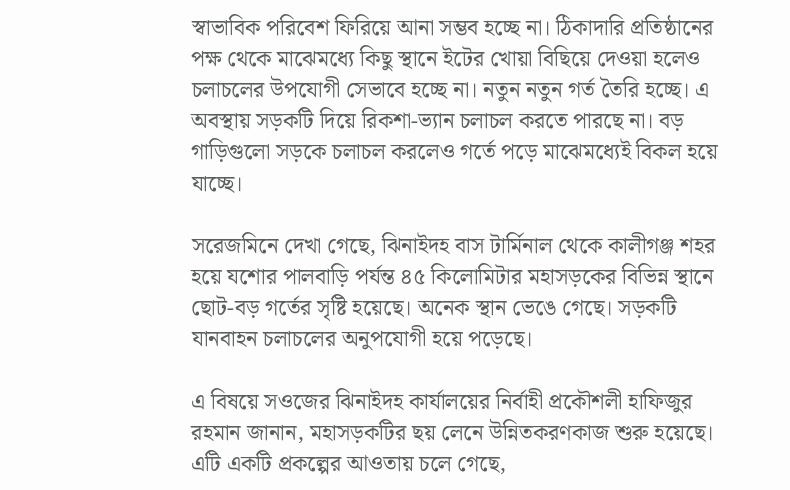স্বাভাবিক পরিবেশ ফিরিয়ে আনা সম্ভব হচ্ছে না। ঠিকাদারি প্রতিষ্ঠানের পক্ষ থেকে মাঝেমধ্যে কিছু স্থানে ইটের খোয়া বিছিয়ে দেওয়া হলেও চলাচলের উপযোগী সেভাবে হচ্ছে না। নতুন নতুন গর্ত তৈরি হচ্ছে। এ অবস্থায় সড়কটি দিয়ে রিকশা-ভ্যান চলাচল করতে পারছে না। বড় গাড়িগুলো সড়কে চলাচল করলেও গর্তে পড়ে মাঝেমধ্যেই বিকল হয়ে যাচ্ছে।

সরেজমিনে দেখা গেছে, ঝিনাইদহ বাস টার্মিনাল থেকে কালীগঞ্জ শহর হয়ে যশোর পালবাড়ি পর্যন্ত ৪৫ কিলোমিটার মহাসড়কের বিভিন্ন স্থানে ছোট-বড় গর্তের সৃষ্টি হয়েছে। অনেক স্থান ভেঙে গেছে। সড়কটি যানবাহন চলাচলের অনুপযোগী হয়ে পড়েছে।

এ বিষয়ে সওজের ঝিনাইদহ কার্যালয়ের নির্বাহী প্রকৌশলী হাফিজুর রহমান জানান, মহাসড়কটির ছয় লেনে উন্নিতকরণকাজ শুরু হয়েছে। এটি একটি প্রকল্পের আওতায় চলে গেছে,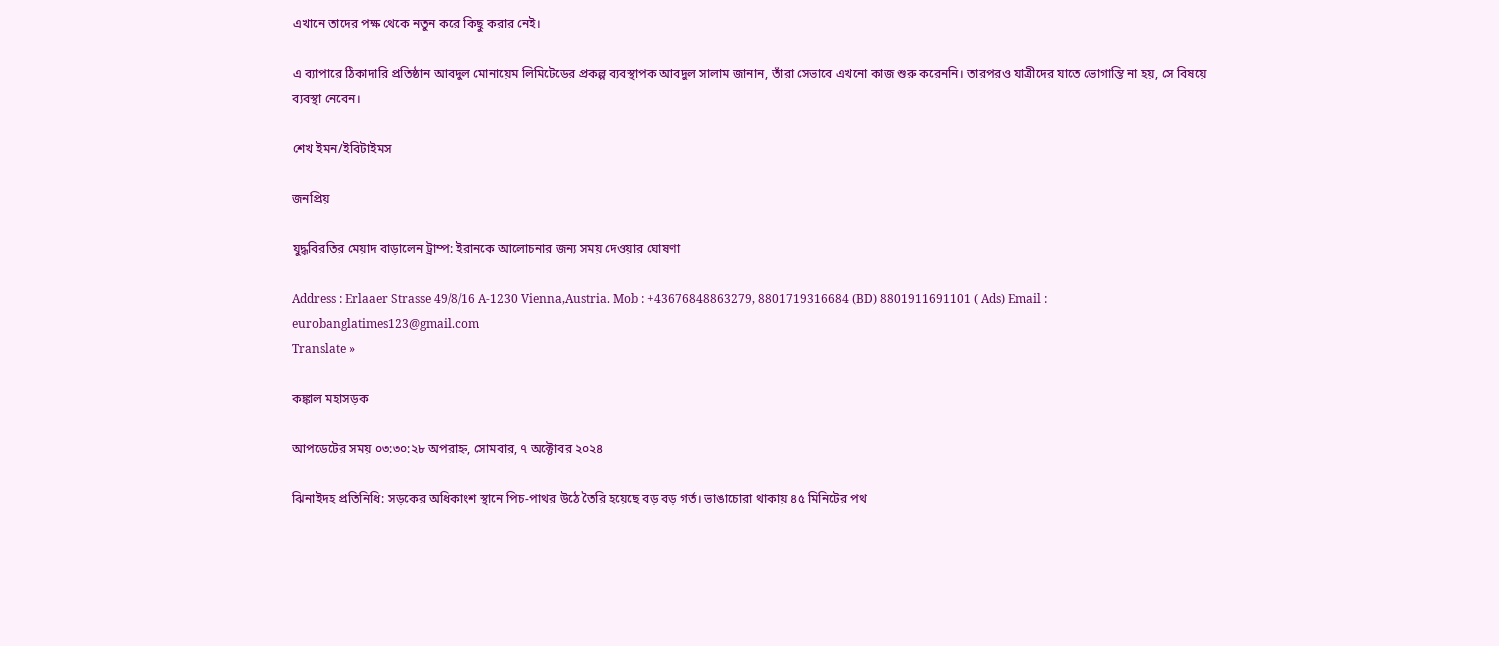এখানে তাদের পক্ষ থেকে নতুন করে কিছু করার নেই।

এ ব্যাপারে ঠিকাদারি প্রতিষ্ঠান আবদুল মোনায়েম লিমিটেডের প্রকল্প ব্যবস্থাপক আবদুল সালাম জানান, তাঁরা সেভাবে এখনো কাজ শুরু করেননি। তারপরও যাত্রীদের যাতে ভোগান্তি না হয়, সে বিষয়ে ব্যবস্থা নেবেন।

শেখ ইমন/ইবিটাইমস

জনপ্রিয়

যুদ্ধবিরতির মেয়াদ বাড়ালেন ট্রাম্প: ইরানকে আলোচনার জন্য সময় দেওয়ার ঘোষণা

Address : Erlaaer Strasse 49/8/16 A-1230 Vienna,Austria. Mob : +43676848863279, 8801719316684 (BD) 8801911691101 ( Ads) Email : eurobanglatimes123@gmail.com
Translate »

কঙ্কাল মহাসড়ক

আপডেটের সময় ০৩:৩০:২৮ অপরাহ্ন, সোমবার, ৭ অক্টোবর ২০২৪

ঝিনাইদহ প্রতিনিধি: সড়কের অধিকাংশ স্থানে পিচ-পাথর উঠে তৈরি হয়েছে বড় বড় গর্ত। ভাঙাচোরা থাকায় ৪৫ মিনিটের পথ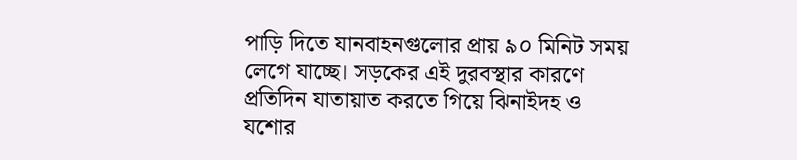পাড়ি দিতে যানবাহনগুলোর প্রায় ৯০ মিনিট সময় লেগে যাচ্ছে। সড়কের এই দুরবস্থার কারণে প্রতিদিন যাতায়াত করতে গিয়ে ঝিনাইদহ ও যশোর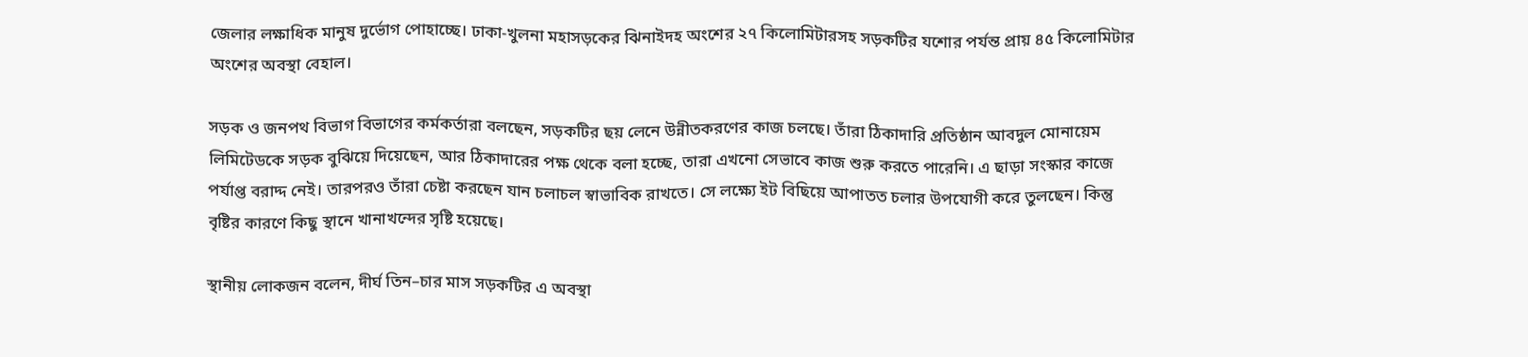জেলার লক্ষাধিক মানুষ দুর্ভোগ পোহাচ্ছে। ঢাকা-খুলনা মহাসড়কের ঝিনাইদহ অংশের ২৭ কিলোমিটারসহ সড়কটির যশোর পর্যন্ত প্রায় ৪৫ কিলোমিটার অংশের অবস্থা বেহাল।

সড়ক ও জনপথ বিভাগ বিভাগের কর্মকর্তারা বলছেন, সড়কটির ছয় লেনে উন্নীতকরণের কাজ চলছে। তাঁরা ঠিকাদারি প্রতিষ্ঠান আবদুল মোনায়েম লিমিটেডকে সড়ক বুঝিয়ে দিয়েছেন, আর ঠিকাদারের পক্ষ থেকে বলা হচ্ছে, তারা এখনো সেভাবে কাজ শুরু করতে পারেনি। এ ছাড়া সংস্কার কাজে পর্যাপ্ত বরাদ্দ নেই। তারপরও তাঁরা চেষ্টা করছেন যান চলাচল স্বাভাবিক রাখতে। সে লক্ষ্যে ইট বিছিয়ে আপাতত চলার উপযোগী করে তুলছেন। কিন্তু বৃষ্টির কারণে কিছু স্থানে খানাখন্দের সৃষ্টি হয়েছে।

স্থানীয় লোকজন বলেন, দীর্ঘ তিন–চার মাস সড়কটির এ অবস্থা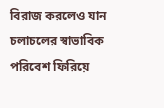বিরাজ করলেও যান চলাচলের স্বাভাবিক পরিবেশ ফিরিয়ে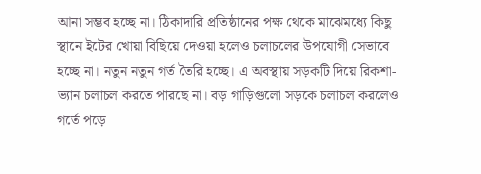আনা সম্ভব হচ্ছে না। ঠিকাদারি প্রতিষ্ঠানের পক্ষ থেকে মাঝেমধ্যে কিছু স্থানে ইটের খোয়া বিছিয়ে দেওয়া হলেও চলাচলের উপযোগী সেভাবে হচ্ছে না। নতুন নতুন গর্ত তৈরি হচ্ছে। এ অবস্থায় সড়কটি দিয়ে রিকশা-ভ্যান চলাচল করতে পারছে না। বড় গাড়িগুলো সড়কে চলাচল করলেও গর্তে পড়ে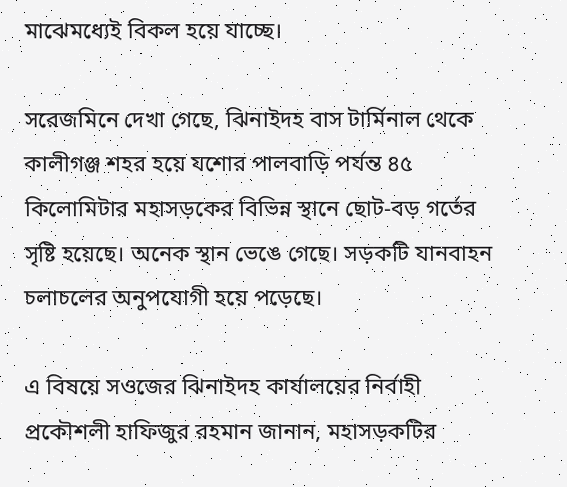মাঝেমধ্যেই বিকল হয়ে যাচ্ছে।

সরেজমিনে দেখা গেছে, ঝিনাইদহ বাস টার্মিনাল থেকে কালীগঞ্জ শহর হয়ে যশোর পালবাড়ি পর্যন্ত ৪৫ কিলোমিটার মহাসড়কের বিভিন্ন স্থানে ছোট-বড় গর্তের সৃষ্টি হয়েছে। অনেক স্থান ভেঙে গেছে। সড়কটি যানবাহন চলাচলের অনুপযোগী হয়ে পড়েছে।

এ বিষয়ে সওজের ঝিনাইদহ কার্যালয়ের নির্বাহী প্রকৌশলী হাফিজুর রহমান জানান, মহাসড়কটির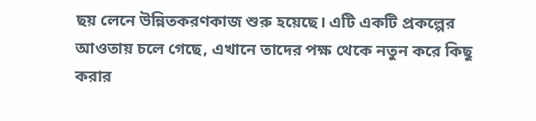ছয় লেনে উন্নিতকরণকাজ শুরু হয়েছে। এটি একটি প্রকল্পের আওতায় চলে গেছে, এখানে তাদের পক্ষ থেকে নতুন করে কিছু করার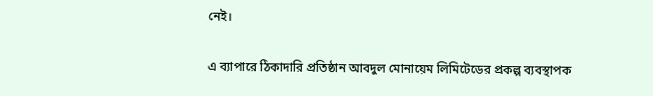নেই।

এ ব্যাপারে ঠিকাদারি প্রতিষ্ঠান আবদুল মোনায়েম লিমিটেডের প্রকল্প ব্যবস্থাপক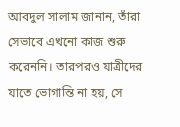আবদুল সালাম জানান, তাঁরা সেভাবে এখনো কাজ শুরু করেননি। তারপরও যাত্রীদের যাতে ভোগান্তি না হয়, সে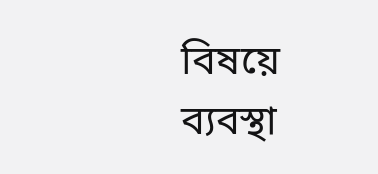বিষয়ে ব্যবস্থা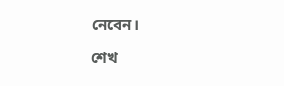নেবেন।

শেখ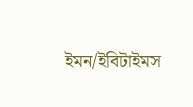ইমন/ইবিটাইমস